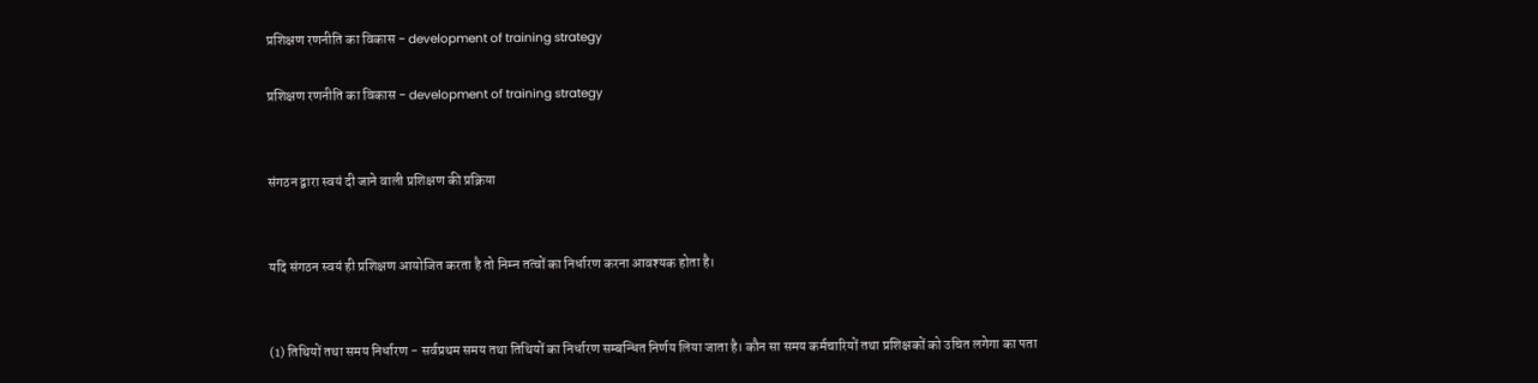प्रशिक्षण रणनीति का विकास - development of training strategy

प्रशिक्षण रणनीति का विकास - development of training strategy


संगठन द्वारा स्वयं दी जाने वाली प्रशिक्षण की प्रक्रिया


यदि संगठन स्वयं ही प्रशिक्षण आयोजित करता है तो निम्न तत्वों का निर्धारण करना आवश्यक होता है।


(1) तिथियों तथा समय निर्धारण - सर्वप्रथम समय तथा तिथियों का निर्धारण सम्बन्धित निर्णय लिया जाता है। कौन सा समय कर्मचारियों तथा प्रशिक्षकों को उचित लगेगा का पता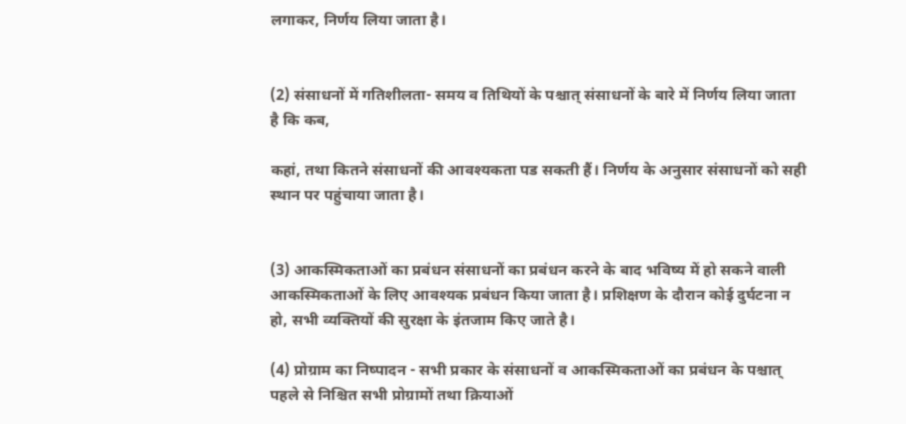लगाकर, निर्णय लिया जाता है।


(2) संसाधनों में गतिशीलता- समय व तिथियों के पश्चात् संसाधनों के बारे में निर्णय लिया जाता है कि कब,

कहां, तथा कितने संसाधनों की आवश्यकता पड सकती हैं। निर्णय के अनुसार संसाधनों को सही स्थान पर पहुंचाया जाता है।


(3) आकस्मिकताओं का प्रबंधन संसाधनों का प्रबंधन करने के बाद भविष्य में हो सकने वाली आकस्मिकताओं के लिए आवश्यक प्रबंधन किया जाता है। प्रशिक्षण के दौरान कोई दुर्घटना न हो, सभी व्यक्तियों की सुरक्षा के इंतजाम किए जाते है।

(4) प्रोग्राम का निष्पादन - सभी प्रकार के संसाधनों व आकस्मिकताओं का प्रबंधन के पश्चात् पहले से निश्चित सभी प्रोग्रामों तथा क्रियाओं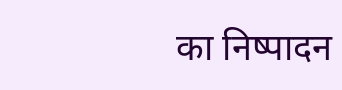का निष्पादन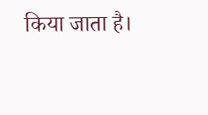किया जाता है।